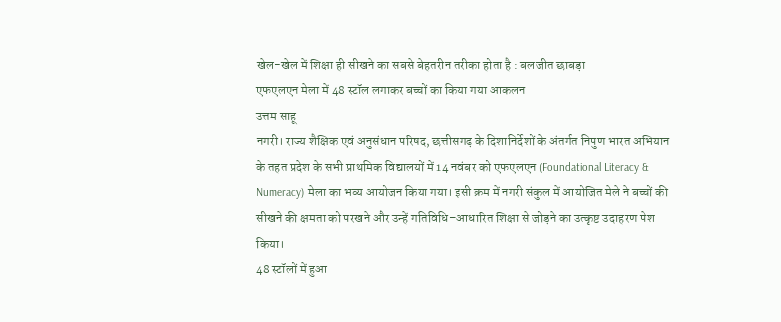खेल-खेल में शिक्षा ही सीखने का सबसे बेहतरीन तरीका होता है : बलजीत छाबड़ा
एफएलएन मेला में 48 स्टॉल लगाकर बच्चों का किया गया आकलन
उत्तम साहू
नगरी। राज्य शैक्षिक एवं अनुसंधान परिषद, छत्तीसगढ़ के दिशानिर्देशों के अंतर्गत निपुण भारत अभियान के तहत प्रदेश के सभी प्राथमिक विद्यालयों में 14 नवंबर को एफएलएन (Foundational Literacy & Numeracy) मेला का भव्य आयोजन किया गया। इसी क्रम में नगरी संकुल में आयोजित मेले ने बच्चों की सीखने की क्षमता को परखने और उन्हें गतिविधि–आधारित शिक्षा से जोड़ने का उत्कृष्ट उदाहरण पेश किया।
48 स्टॉलों में हुआ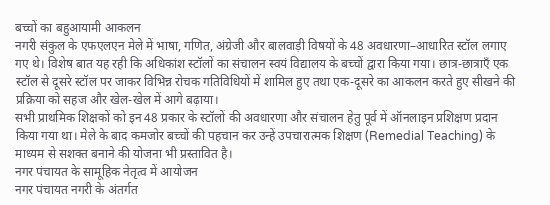बच्चों का बहुआयामी आकलन
नगरी संकुल के एफएलएन मेले में भाषा, गणित, अंग्रेजी और बालवाड़ी विषयों के 48 अवधारणा–आधारित स्टॉल लगाए गए थे। विशेष बात यह रही कि अधिकांश स्टॉलों का संचालन स्वयं विद्यालय के बच्चों द्वारा किया गया। छात्र-छात्राएँ एक स्टॉल से दूसरे स्टॉल पर जाकर विभिन्न रोचक गतिविधियों में शामिल हुए तथा एक-दूसरे का आकलन करते हुए सीखने की प्रक्रिया को सहज और खेल-खेल में आगे बढ़ाया।
सभी प्राथमिक शिक्षकों को इन 48 प्रकार के स्टॉलों की अवधारणा और संचालन हेतु पूर्व में ऑनलाइन प्रशिक्षण प्रदान किया गया था। मेले के बाद कमजोर बच्चों की पहचान कर उन्हें उपचारात्मक शिक्षण (Remedial Teaching) के माध्यम से सशक्त बनाने की योजना भी प्रस्तावित है।
नगर पंचायत के सामूहिक नेतृत्व में आयोजन
नगर पंचायत नगरी के अंतर्गत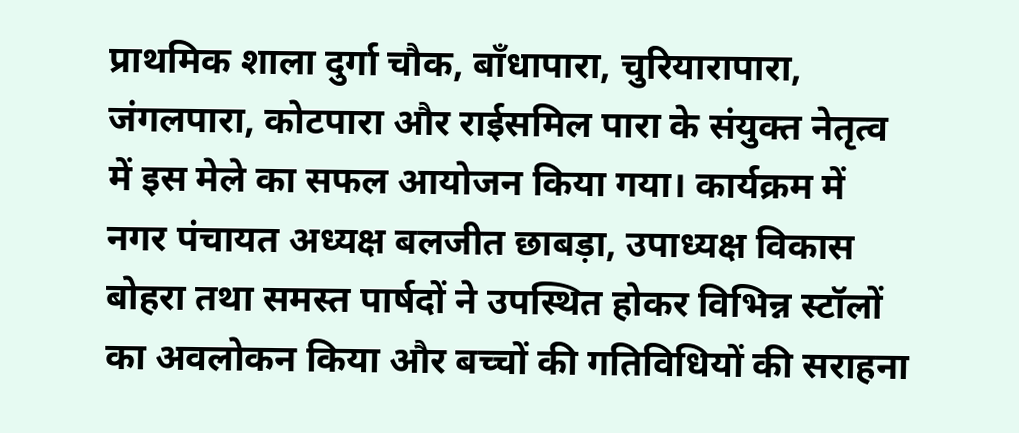प्राथमिक शाला दुर्गा चौक, बाँधापारा, चुरियारापारा, जंगलपारा, कोटपारा और राईसमिल पारा के संयुक्त नेतृत्व में इस मेले का सफल आयोजन किया गया। कार्यक्रम में नगर पंचायत अध्यक्ष बलजीत छाबड़ा, उपाध्यक्ष विकास बोहरा तथा समस्त पार्षदों ने उपस्थित होकर विभिन्न स्टॉलों का अवलोकन किया और बच्चों की गतिविधियों की सराहना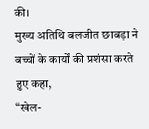की।
मुख्य अतिथि बलजीत छाबड़ा ने बच्चों के कार्यों की प्रशंसा करते हुए कहा,
“खेल-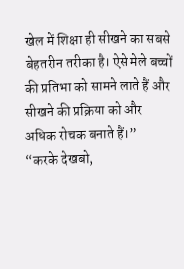खेल में शिक्षा ही सीखने का सबसे बेहतरीन तरीका है। ऐसे मेले बच्चों की प्रतिभा को सामने लाते हैं और सीखने की प्रक्रिया को और अधिक रोचक बनाते हैं।”
“करके देखबो,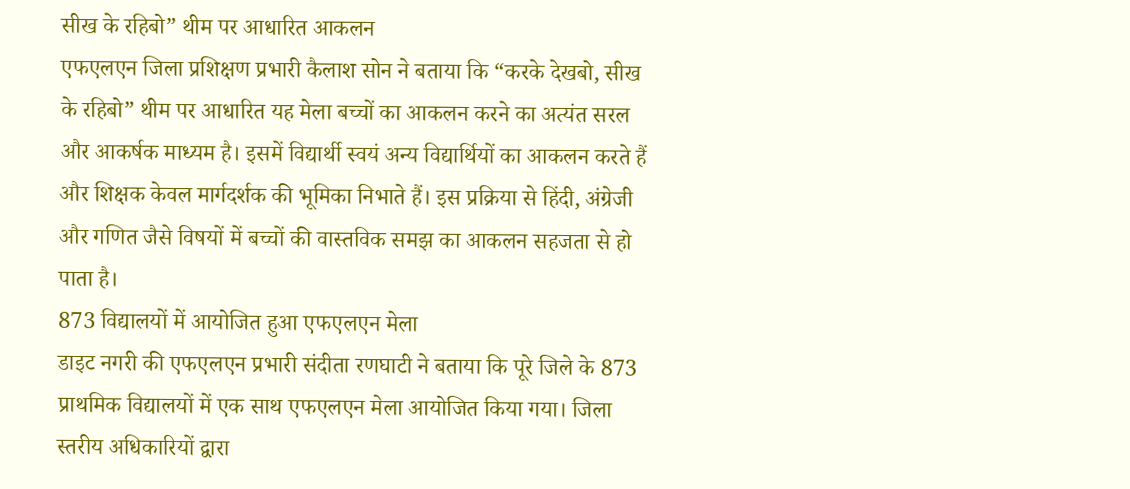सीख के रहिबो” थीम पर आधारित आकलन
एफएलएन जिला प्रशिक्षण प्रभारी कैलाश सोन ने बताया कि “करके देखबो, सीख के रहिबो” थीम पर आधारित यह मेला बच्चों का आकलन करने का अत्यंत सरल और आकर्षक माध्यम है। इसमें विद्यार्थी स्वयं अन्य विद्यार्थियों का आकलन करते हैं और शिक्षक केवल मार्गदर्शक की भूमिका निभाते हैं। इस प्रक्रिया से हिंदी, अंग्रेजी और गणित जैसे विषयों में बच्चों की वास्तविक समझ का आकलन सहजता से हो पाता है।
873 विद्यालयों में आयोजित हुआ एफएलएन मेला
डाइट नगरी की एफएलएन प्रभारी संदीता रणघाटी ने बताया कि पूरे जिले के 873 प्राथमिक विद्यालयों में एक साथ एफएलएन मेला आयोजित किया गया। जिला स्तरीय अधिकारियों द्वारा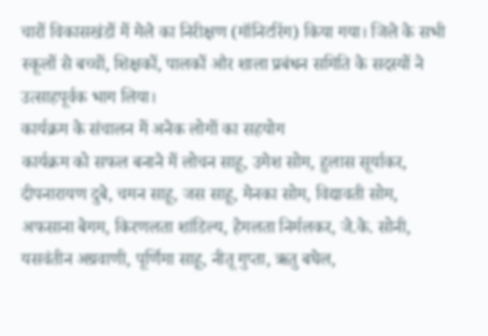चारों विकासखंडों में मेले का निरीक्षण (मॉनिटरिंग) किया गया। जिले के सभी स्कूलों से बच्चों, शिक्षकों, पालकों और शाला प्रबंधन समिति के सदस्यों ने उत्साहपूर्वक भाग लिया।
कार्यक्रम के संचालन में अनेक लोगों का सहयोग
कार्यक्रम को सफल बनाने में लोचन साहू, उमेश सोम, हुलास सूर्याकर, दीपनारायण दुबे, चमन साहू, जस साहू, मेनका सोम, विद्यावती सोम, अफसाना बेगम, किरणलता शांडिल्य, हेमलता निर्मलकर, जे.के. सोनी, यसवंतीन अग्रवाणी, पूर्णिमा साहू, नीतू गुप्ता, ऋतु बघेल,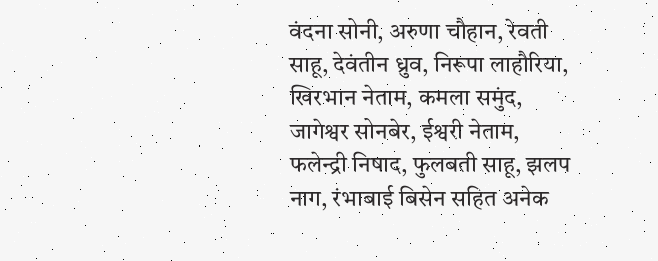वंदना सोनी, अरुणा चौहान, रेवती साहू, देवंतीन ध्रुव, निरूपा लाहौरिया, खिरभान नेताम, कमला समुंद, जागेश्वर सोनबेर, ईश्वरी नेताम, फलेन्द्री निषाद, फुलबती साहू, झलप नाग, रंभाबाई बिसेन सहित अनेक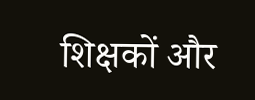शिक्षकों और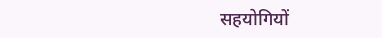सहयोगियों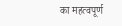का महत्वपूर्ण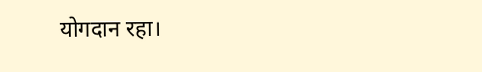योगदान रहा।